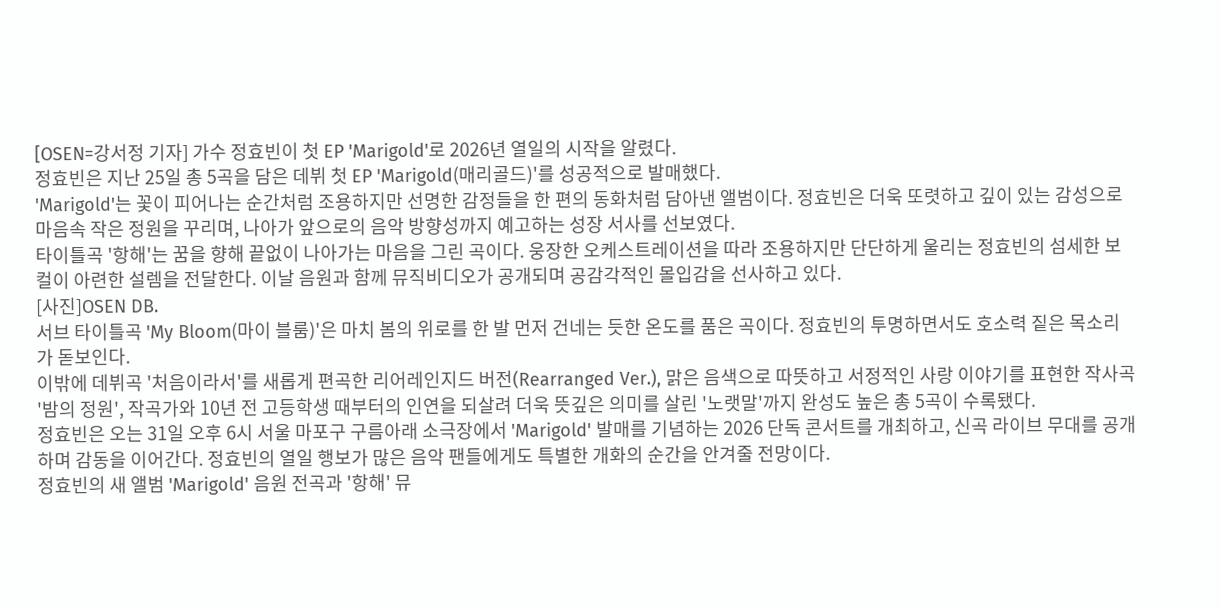[OSEN=강서정 기자] 가수 정효빈이 첫 EP 'Marigold'로 2026년 열일의 시작을 알렸다.
정효빈은 지난 25일 총 5곡을 담은 데뷔 첫 EP 'Marigold(매리골드)'를 성공적으로 발매했다.
'Marigold'는 꽃이 피어나는 순간처럼 조용하지만 선명한 감정들을 한 편의 동화처럼 담아낸 앨범이다. 정효빈은 더욱 또렷하고 깊이 있는 감성으로 마음속 작은 정원을 꾸리며, 나아가 앞으로의 음악 방향성까지 예고하는 성장 서사를 선보였다.
타이틀곡 '항해'는 꿈을 향해 끝없이 나아가는 마음을 그린 곡이다. 웅장한 오케스트레이션을 따라 조용하지만 단단하게 울리는 정효빈의 섬세한 보컬이 아련한 설렘을 전달한다. 이날 음원과 함께 뮤직비디오가 공개되며 공감각적인 몰입감을 선사하고 있다.
[사진]OSEN DB.
서브 타이틀곡 'My Bloom(마이 블룸)'은 마치 봄의 위로를 한 발 먼저 건네는 듯한 온도를 품은 곡이다. 정효빈의 투명하면서도 호소력 짙은 목소리가 돋보인다.
이밖에 데뷔곡 '처음이라서'를 새롭게 편곡한 리어레인지드 버전(Rearranged Ver.), 맑은 음색으로 따뜻하고 서정적인 사랑 이야기를 표현한 작사곡 '밤의 정원', 작곡가와 10년 전 고등학생 때부터의 인연을 되살려 더욱 뜻깊은 의미를 살린 '노랫말'까지 완성도 높은 총 5곡이 수록됐다.
정효빈은 오는 31일 오후 6시 서울 마포구 구름아래 소극장에서 'Marigold' 발매를 기념하는 2026 단독 콘서트를 개최하고, 신곡 라이브 무대를 공개하며 감동을 이어간다. 정효빈의 열일 행보가 많은 음악 팬들에게도 특별한 개화의 순간을 안겨줄 전망이다.
정효빈의 새 앨범 'Marigold' 음원 전곡과 '항해' 뮤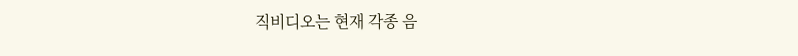직비디오는 현재 각종 음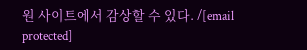원 사이트에서 감상할 수 있다. /[email protected]